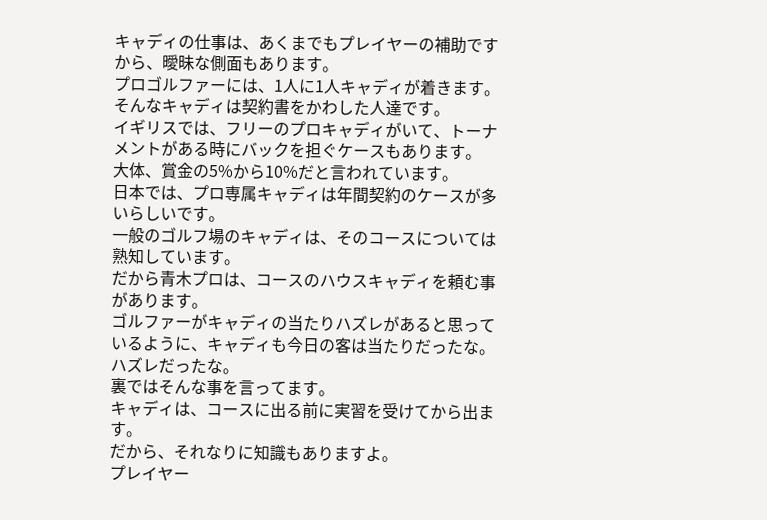キャディの仕事は、あくまでもプレイヤーの補助ですから、曖昧な側面もあります。
プロゴルファーには、1人に1人キャディが着きます。
そんなキャディは契約書をかわした人達です。
イギリスでは、フリーのプロキャディがいて、トーナメントがある時にバックを担ぐケースもあります。
大体、賞金の5%から10%だと言われています。
日本では、プロ専属キャディは年間契約のケースが多いらしいです。
一般のゴルフ場のキャディは、そのコースについては熟知しています。
だから青木プロは、コースのハウスキャディを頼む事があります。
ゴルファーがキャディの当たりハズレがあると思っているように、キャディも今日の客は当たりだったな。ハズレだったな。
裏ではそんな事を言ってます。
キャディは、コースに出る前に実習を受けてから出ます。
だから、それなりに知識もありますよ。
プレイヤー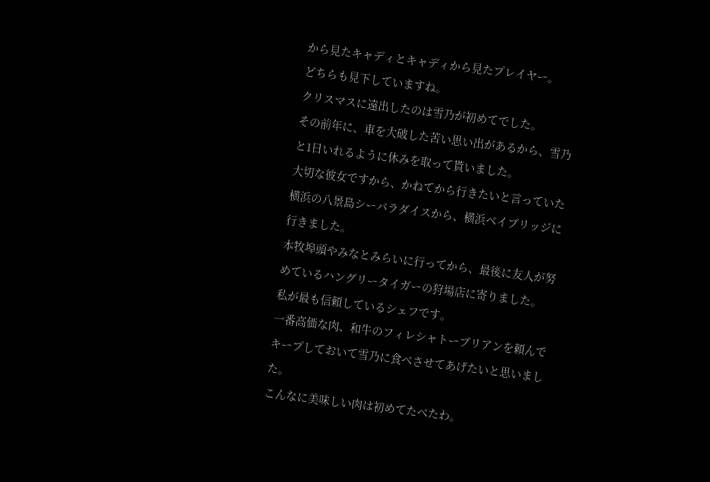から見たキャディとキャディから見たプレイヤー。
どちらも見下していますね。
クリスマスに遠出したのは雪乃が初めてでした。
その前年に、車を大破した苦い思い出があるから、雪乃と1日いれるように休みを取って貰いました。
大切な彼女ですから、かねてから行きたいと言っていた横浜の八景島シーパラダイスから、横浜ベイブリッジに行きました。
本牧埠頭やみなとみらいに行ってから、最後に友人が努めているハングリータイガーの狩場店に寄りました。
私が最も信頼しているシェフです。
一番高価な肉、和牛のフィレシャトーブリアンを頼んでキープしておいて雪乃に食べさせてあげたいと思いました。
こんなに美味しい肉は初めてたべたわ。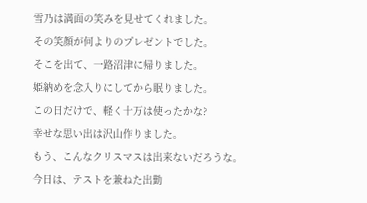雪乃は満面の笑みを見せてくれました。
その笑顔が何よりのプレゼントでした。
そこを出て、一路沼津に帰りました。
姫納めを念入りにしてから眠りました。
この日だけで、軽く十万は使ったかな?
幸せな思い出は沢山作りました。
もう、こんなクリスマスは出来ないだろうな。
今日は、テストを兼ねた出勤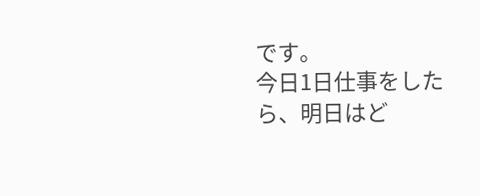です。
今日1日仕事をしたら、明日はど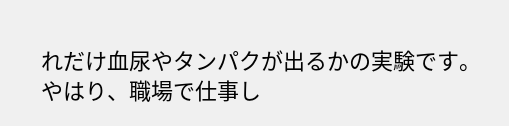れだけ血尿やタンパクが出るかの実験です。
やはり、職場で仕事し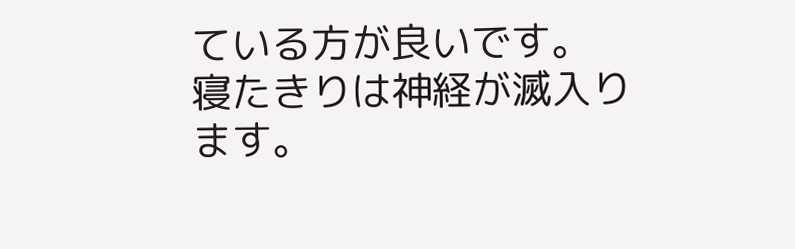ている方が良いです。
寝たきりは神経が滅入ります。